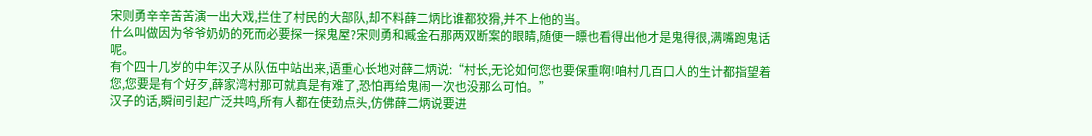宋则勇辛辛苦苦演一出大戏,拦住了村民的大部队,却不料薛二炳比谁都狡猾,并不上他的当。
什么叫做因为爷爷奶奶的死而必要探一探鬼屋?宋则勇和臧金石那两双断案的眼睛,随便一瞟也看得出他才是鬼得很,满嘴跑鬼话呢。
有个四十几岁的中年汉子从队伍中站出来,语重心长地对薛二炳说:“村长,无论如何您也要保重啊!咱村几百口人的生计都指望着您,您要是有个好歹,薛家湾村那可就真是有难了,恐怕再给鬼闹一次也没那么可怕。”
汉子的话,瞬间引起广泛共鸣,所有人都在使劲点头,仿佛薛二炳说要进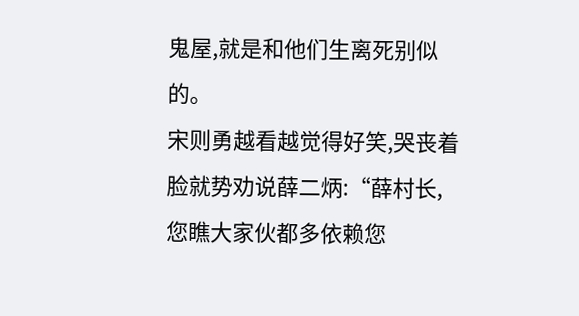鬼屋,就是和他们生离死别似的。
宋则勇越看越觉得好笑,哭丧着脸就势劝说薛二炳:“薛村长,您瞧大家伙都多依赖您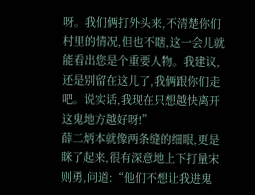呀。我们俩打外头来,不清楚你们村里的情况,但也不瞎,这一会儿就能看出您是个重要人物。我建议,还是别留在这儿了,我俩跟你们走吧。说实话,我现在只想越快离开这鬼地方越好呀!”
薛二炳本就像两条缝的细眼,更是眯了起来,很有深意地上下打量宋则勇,问道:“他们不想让我进鬼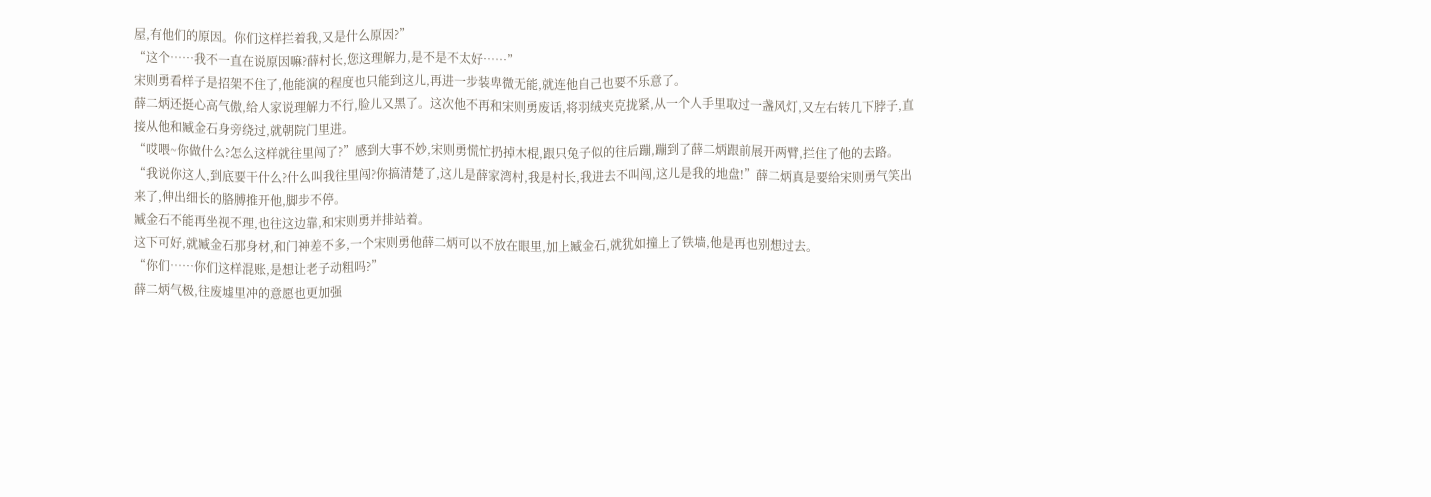屋,有他们的原因。你们这样拦着我,又是什么原因?”
“这个……我不一直在说原因嘛?薛村长,您这理解力,是不是不太好……”
宋则勇看样子是招架不住了,他能演的程度也只能到这儿,再进一步装卑微无能,就连他自己也要不乐意了。
薛二炳还挺心高气傲,给人家说理解力不行,脸儿又黑了。这次他不再和宋则勇废话,将羽绒夹克拢紧,从一个人手里取过一盏风灯,又左右转几下脖子,直接从他和臧金石身旁绕过,就朝院门里进。
“哎喂~你做什么?怎么这样就往里闯了?”感到大事不妙,宋则勇慌忙扔掉木棍,跟只兔子似的往后蹦,蹦到了薛二炳跟前展开两臂,拦住了他的去路。
“我说你这人,到底要干什么?什么叫我往里闯?你搞清楚了,这儿是薛家湾村,我是村长,我进去不叫闯,这儿是我的地盘!”薛二炳真是要给宋则勇气笑出来了,伸出细长的胳膊推开他,脚步不停。
臧金石不能再坐视不理,也往这边靠,和宋则勇并排站着。
这下可好,就臧金石那身材,和门神差不多,一个宋则勇他薛二炳可以不放在眼里,加上臧金石,就犹如撞上了铁墙,他是再也别想过去。
“你们……你们这样混账,是想让老子动粗吗?”
薛二炳气极,往废墟里冲的意愿也更加强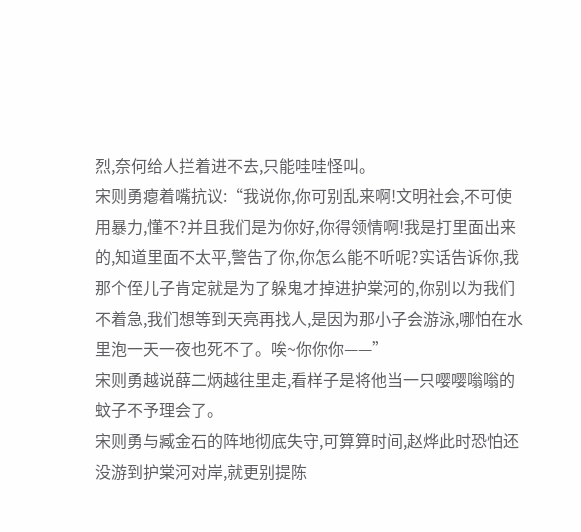烈,奈何给人拦着进不去,只能哇哇怪叫。
宋则勇瘪着嘴抗议:“我说你,你可别乱来啊!文明社会,不可使用暴力,懂不?并且我们是为你好,你得领情啊!我是打里面出来的,知道里面不太平,警告了你,你怎么能不听呢?实话告诉你,我那个侄儿子肯定就是为了躲鬼才掉进护棠河的,你别以为我们不着急,我们想等到天亮再找人,是因为那小子会游泳,哪怕在水里泡一天一夜也死不了。唉~你你你——”
宋则勇越说薛二炳越往里走,看样子是将他当一只嘤嘤嗡嗡的蚊子不予理会了。
宋则勇与臧金石的阵地彻底失守,可算算时间,赵烨此时恐怕还没游到护棠河对岸,就更别提陈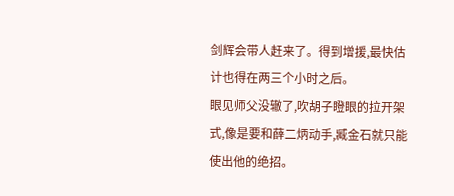剑辉会带人赶来了。得到增援,最快估计也得在两三个小时之后。
眼见师父没辙了,吹胡子瞪眼的拉开架式,像是要和薛二炳动手,臧金石就只能使出他的绝招。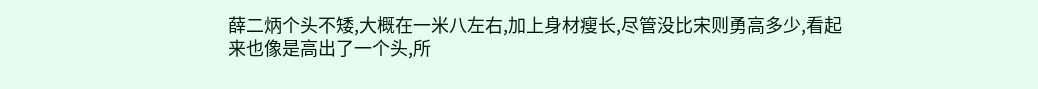薛二炳个头不矮,大概在一米八左右,加上身材瘦长,尽管没比宋则勇高多少,看起来也像是高出了一个头,所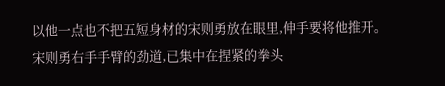以他一点也不把五短身材的宋则勇放在眼里,伸手要将他推开。
宋则勇右手手臂的劲道,已集中在捏紧的拳头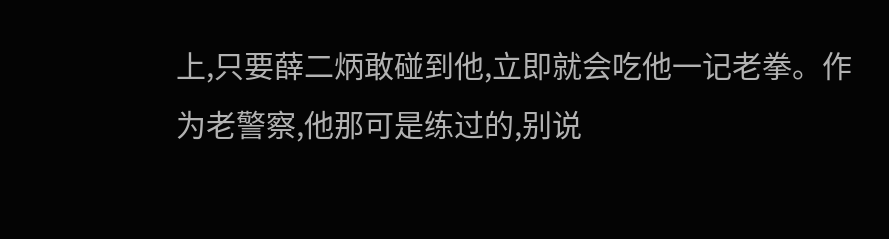上,只要薛二炳敢碰到他,立即就会吃他一记老拳。作为老警察,他那可是练过的,别说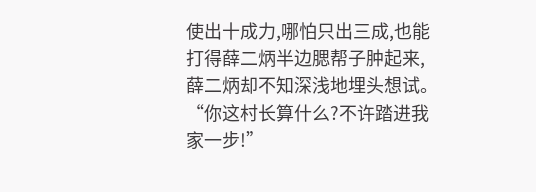使出十成力,哪怕只出三成,也能打得薛二炳半边腮帮子肿起来,薛二炳却不知深浅地埋头想试。
“你这村长算什么?不许踏进我家一步!”